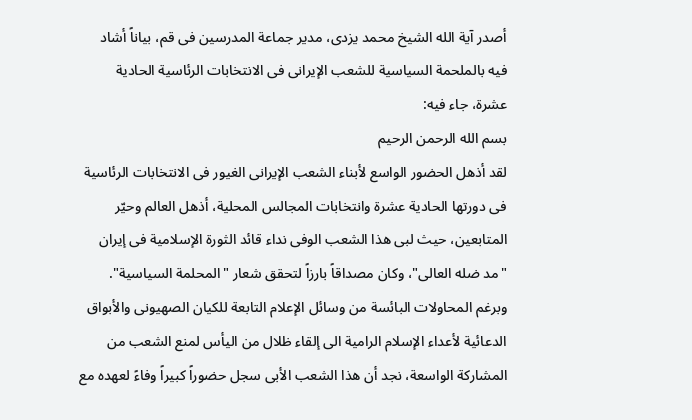أصدر آیة الله الشیخ محمد یزدی، مدیر جماعة المدرسین فی قم، بیاناً أشاد فیه بالملحمة السیاسیة للشعب الإیرانی فی الانتخابات الرئاسیة الحادیة عشرة، جاء فیه:
بسم الله الرحمن الرحیم
لقد أذهل الحضور الواسع لأبناء الشعب الإیرانی الغیور فی الانتخابات الرئاسیة فی دورتها الحادیة عشرة وانتخابات المجالس المحلیة، أذهل العالم وحیّر المتابعین، حیث لبى هذا الشعب الوفی نداء قائد الثورة الإسلامیة فی إیران "مد ضله العالی"، وکان مصداقاً بارزاً لتحقق شعار "المحلمة السیاسیة". وبرغم المحاولات البائسة من وسائل الإعلام التابعة للکیان الصهیونی والأبواق الدعائیة لأعداء الإسلام الرامیة الى إلقاء ظلال من الیأس لمنع الشعب من المشارکة الواسعة، نجد أن هذا الشعب الأبی سجل حضوراً کبیراً وفاءً لعهده مع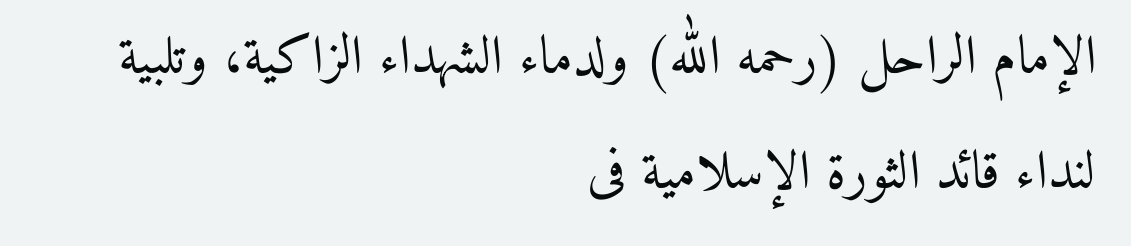الإمام الراحل (رحمه الله) ولدماء الشهداء الزاکیة، وتلبیة لنداء قائد الثورة الإسلامیة فی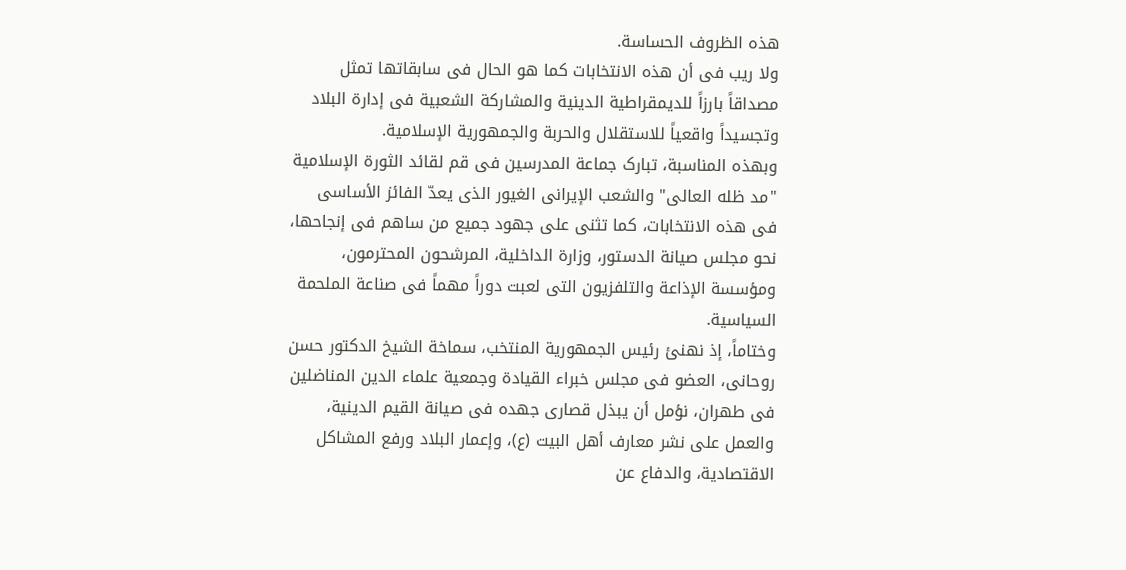هذه الظروف الحساسة.
ولا ریب فی أن هذه الانتخابات کما هو الحال فی سابقاتها تمثل مصداقاً بارزاً للدیمقراطیة الدینیة والمشارکة الشعبیة فی إدارة البلاد وتجسیداً واقعیاً للاستقلال والحربة والجمهوریة الإسلامیة.
وبهذه المناسبة، تبارک جماعة المدرسین فی قم لقائد الثورة الإسلامیة "مد ظله العالی" والشعب الإیرانی الغیور الذی یعدّ الفائز الأساسی فی هذه الانتخابات، کما تثنی على جهود جمیع من ساهم فی إنجاحها، نحو مجلس صیانة الدستور، وزارة الداخلیة، المرشحون المحترمون، ومؤسسة الإذاعة والتلفزیون التی لعبت دوراً مهماً فی صناعة الملحمة السیاسیة.
وختاماً، إذ نهنئ رئیس الجمهوریة المنتخب، سماخة الشیخ الدکتور حسن روحانی، العضو فی مجلس خبراء القیادة وجمعیة علماء الدین المناضلین فی طهران، نؤمل أن یبذل قصارى جهده فی صیانة القیم الدینیة، والعمل على نشر معارف أهل البیت (ع)، وإعمار البلاد ورفع المشاکل الاقتصادیة، والدفاع عن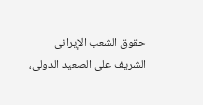حقوق الشعب الإیرانی الشریف على الصعید الدولی،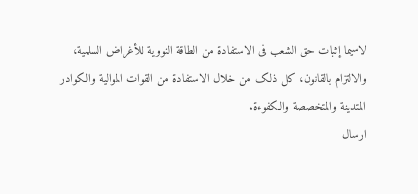لاسیما إثبات حق الشعب فی الاستفادة من الطاقة النوویة للأغراض السلمیة، والالتزام بالقانون، کل ذلک من خلال الاستفادة من القوات الموالیة والکوادر المتدینة والمتخصصة والکفوءة.
ارسال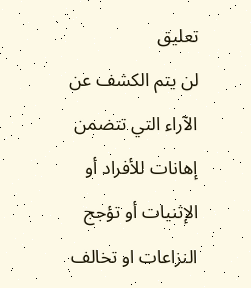تعليق
لن يتم الكشف عن الآراء التي تتضمن إهانات للأفراد أو الإثنيات أو تؤجج النزاعات او تخالف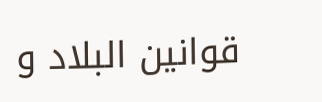قوانين البلاد و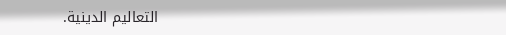التعالیم الدينية.